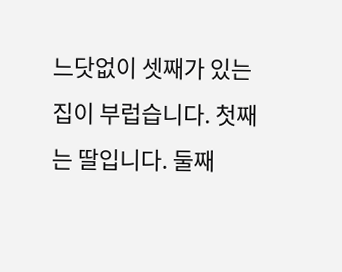느닷없이 셋째가 있는 집이 부럽습니다. 첫째는 딸입니다. 둘째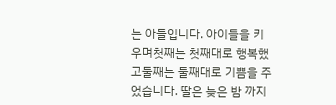는 아들입니다. 아이들을 키우며첫째는 첫째대로 행복했고둘째는 둘째대로 기쁨을 주었습니다. 딸은 늦은 밤 까지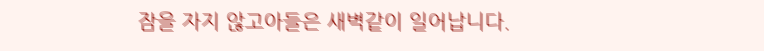잠을 자지 않고아들은 새벽같이 일어납니다.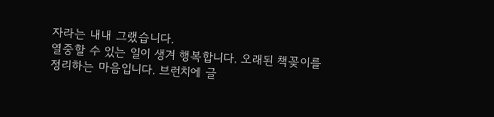자라는 내내 그랬습니다.
열중할 수 있는 일이 생겨 행복합니다. 오래된 책꽂이를 정리하는 마음입니다. 브런치에 글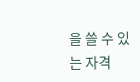을 쓸 수 있는 자격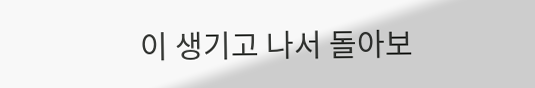이 생기고 나서 돌아보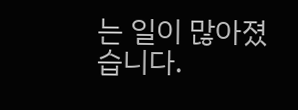는 일이 많아졌습니다.